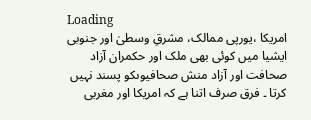Loading
امریکا ،یورپی ممالک، مشرقِ وسطیٰ اور جنوبی ایشیا میں کوئی بھی ملک اور حکمران آزاد صحافت اور آزاد منش صحافیوںکو پسند نہیں کرتا ۔ فرق صرف اتنا ہے کہ امریکا اور مغربی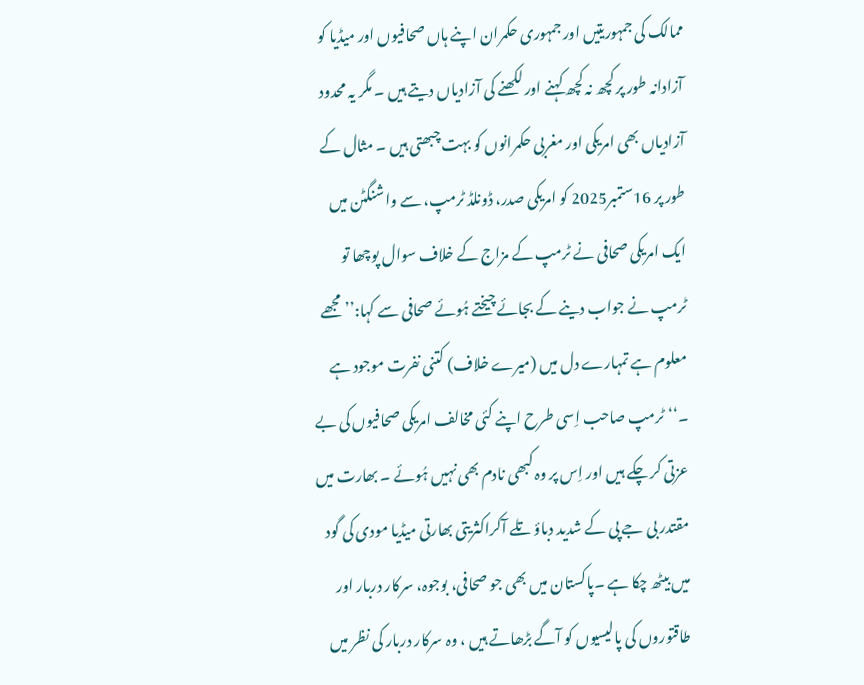ممالک کی جمہوریتیں اور جمہوری حکمران اپنے ہاں صحافیوں اور میڈیا کو آزادانہ طور پر کچھ نہ کچھ کہنے اور لکھنے کی آزادیاں دیتے ہیں ۔ مگر یہ محدود آزادیاں بھی امریکی اور مغربی حکمرانوں کو بہت چبھتی ہیں ۔ مثال کے طور پر 16ستمبر2025 کو امریکی صدر، ڈونلڈ ٹرمپ، سے واشنگٹن میں ایک امریکی صحافی نے ٹرمپ کے مزاج کے خلاف سوال پوچھا تو ٹرمپ نے جواب دینے کے بجائے چیختے ہُوئے صحافی سے کہا:’’ مجھے معلوم ہے تمہارے دل میں (میرے خلاف) کتنی نفرت موجود ہے ۔‘‘ٹرمپ صاحب اِسی طرح اپنے کئی مخالف امریکی صحافیوں کی بے عزتی کر چکے ہیں اور اِس پر وہ کبھی نادم بھی نہیں ہُوئے ۔ بھارت میں مقتدر بی جے پی کے شدید دباؤ تلے آکراکثریتی بھارتی میڈیا مودی کی گود میں بیٹھ چکا ہے ۔پاکستان میں بھی جو صحافی، بوجوہ، سرکار دربار اور طاقتوروں کی پالیسیوں کو آگے بڑھاتے ہیں ، وہ سرکار دربار کی نظر میں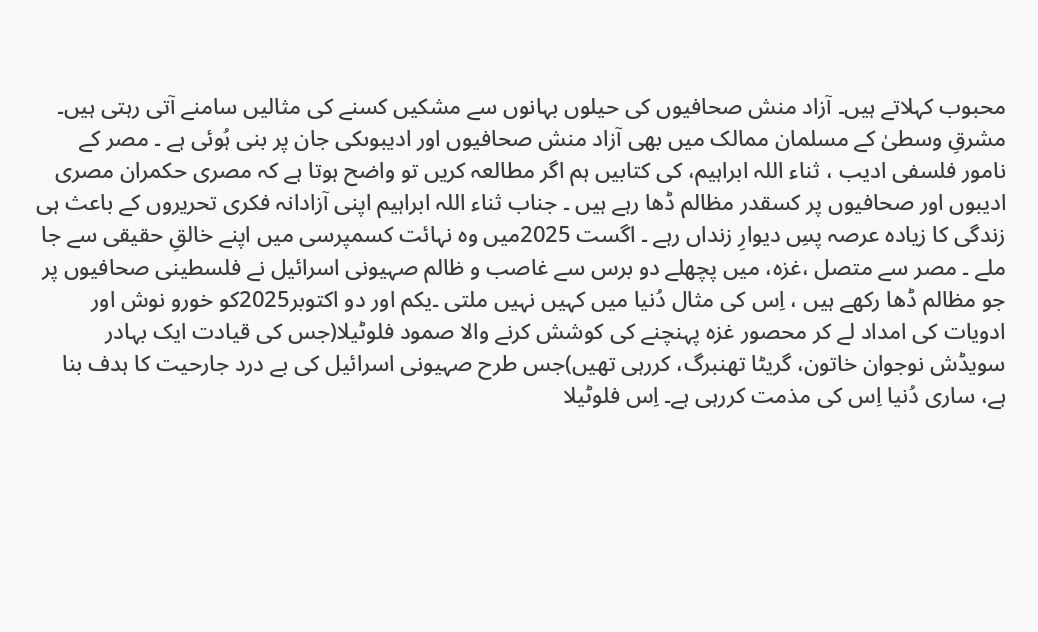محبوب کہلاتے ہیں۔ آزاد منش صحافیوں کی حیلوں بہانوں سے مشکیں کسنے کی مثالیں سامنے آتی رہتی ہیں۔ مشرقِ وسطیٰ کے مسلمان ممالک میں بھی آزاد منش صحافیوں اور ادیبوںکی جان پر بنی ہُوئی ہے ۔ مصر کے نامور فلسفی ادیب ، ثناء اللہ ابراہیم، کی کتابیں ہم اگر مطالعہ کریں تو واضح ہوتا ہے کہ مصری حکمران مصری ادیبوں اور صحافیوں پر کسقدر مظالم ڈھا رہے ہیں ۔ جناب ثناء اللہ ابراہیم اپنی آزادانہ فکری تحریروں کے باعث ہی زندگی کا زیادہ عرصہ پسِ دیوارِ زنداں رہے ۔ اگست 2025میں وہ نہائت کسمپرسی میں اپنے خالقِ حقیقی سے جا ملے ۔ مصر سے متصل ،غزہ، میں پچھلے دو برس سے غاصب و ظالم صہیونی اسرائیل نے فلسطینی صحافیوں پر جو مظالم ڈھا رکھے ہیں ، اِس کی مثال دُنیا میں کہیں نہیں ملتی ۔یکم اور دو اکتوبر2025کو خورو نوش اور ادویات کی امداد لے کر محصور غزہ پہنچنے کی کوشش کرنے والا صمود فلوٹیلا(جس کی قیادت ایک بہادر سویڈش نوجوان خاتون، گریٹا تھنبرگ، کررہی تھیں)جس طرح صہیونی اسرائیل کی بے درد جارحیت کا ہدف بنا ہے، ساری دُنیا اِس کی مذمت کررہی ہے۔ اِس فلوٹیلا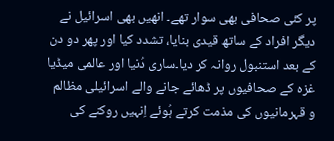پر کئی صحافی بھی سوار تھے۔ انھیں بھی اسرائیل نے دیگر افراد کے ساتھ قیدی بنایا، تشدد کیا اور پھر دو دن کے بعد استنبول روانہ کر دیا۔ساری دُنیا اور عالمی میڈیا غزہ کے صحافیوں پر ڈھائے جانے والے اسرائیلی مظالم و قہرمانیوں کی مذمت کرتے ہُوئے اِنہیں روکنے کی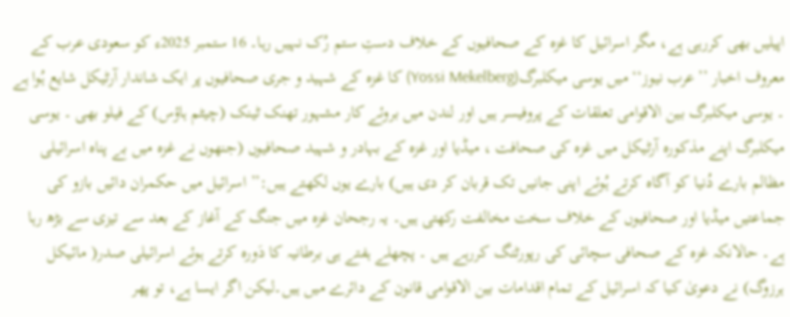اپیلیں بھی کررہی ہے، مگر اسرائیل کا غزہ کے صحافیوں کے خلاف دستِ ستم رُک نہیں رہا۔ 16 ستمبر 2025ء کو سعودی عرب کے معروف اخبار ’’عرب نیوز‘‘ میں یوسی میکلبرگ(Yossi Mekelberg) کا غزہ کے شہید و جری صحافیوں پر ایک شاندار آرٹیکل شایع ہُوا ہے ۔ یوسی میکلبرگ بین الاقوامی تعلقات کے پروفیسر ہیں اور لندن میں بروئے کار مشہور تھنک ٹینک (چیٹم ہاؤس) کے فیلو بھی ۔ یوسی میکلبرگ اپنے مذکورہ آرٹیکل میں غزہ کی صحافت ، میڈیا اور غزہ کے بہادر و شہید صحافیوں (جنھوں نے غزہ میں بے پناہ اسرائیلی مظالم بارے دُنیا کو آگاہ کرتے ہُوئے اپنی جانیں تک قربان کر دی ہیں) بارے یوں لکھتے ہیں:’’ اسرائیل میں حکمران دائیں بازو کی جماعتیں میڈیا اور صحافیوں کے خلاف سخت مخالفت رکھتی ہیں۔ یہ رجحان غزہ میں جنگ کے آغاز کے بعد سے تیزی سے بڑھ رہا ہے۔ حالانکہ غزہ کے صحافی سچائی کی رپورٹنگ کررہے ہیں ۔ پچھلے ہفتے ہی برطانیہ کا دَورہ کرتے ہوئے اسرائیلی صدر( مائیکل ہرزوگ) نے دعویٰ کیا کہ اسرائیل کے تمام اقدامات بین الاقوامی قانون کے دائرے میں ہیں۔لیکن اگر ایسا ہے، تو پھر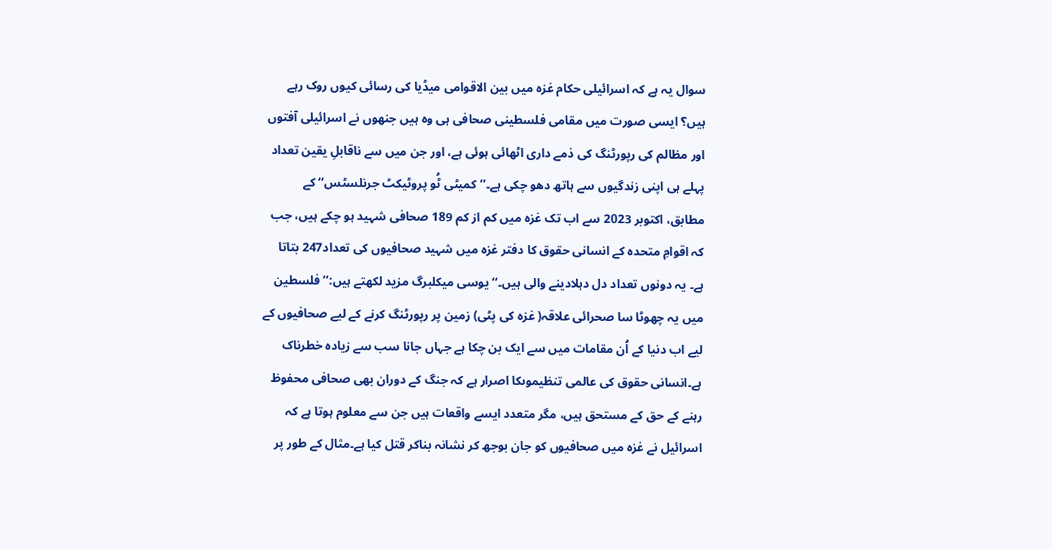سوال یہ ہے کہ اسرائیلی حکام غزہ میں بین الاقوامی میڈیا کی رسائی کیوں روک رہے ہیں؟ ایسی صورت میں مقامی فلسطینی صحافی ہی وہ ہیں جنھوں نے اسرائیلی آفتوں اور مظالم کی رپورٹنگ کی ذمے داری اٹھائی ہوئی ہے، اور جن میں سے ناقابلِ یقین تعداد پہلے ہی اپنی زندگیوں سے ہاتھ دھو چکی ہے۔’’کمیٹی ٹُو پروٹیکٹ جرنلسٹس‘‘ کے مطابق، اکتوبر 2023 سے اب تک غزہ میں کم از کم 189 صحافی شہید ہو چکے ہیں، جب کہ اقوامِ متحدہ کے انسانی حقوق کا دفتر غزہ میں شہید صحافیوں کی تعداد247 بتاتا ہے۔ یہ دونوں تعداد دل دہلادینے والی ہیں۔‘‘ یوسی میکلبرگ مزید لکھتے ہیں:’’ فلسطین میں یہ چھوٹا سا صحرائی علاقہ( غزہ کی پٹی) زمین پر رپورٹنگ کرنے کے لیے صحافیوں کے لیے اب دنیا کے اُن مقامات میں سے ایک بن چکا ہے جہاں جانا سب سے زیادہ خطرناک ہے۔انسانی حقوق کی عالمی تنظیموںکا اصرار ہے کہ جنگ کے دوران بھی صحافی محفوظ رہنے کے حق کے مستحق ہیں، مگر متعدد ایسے واقعات ہیں جن سے معلوم ہوتا ہے کہ اسرائیل نے غزہ میں صحافیوں کو جان بوجھ کر نشانہ بناکر قتل کیا ہے۔مثال کے طور پر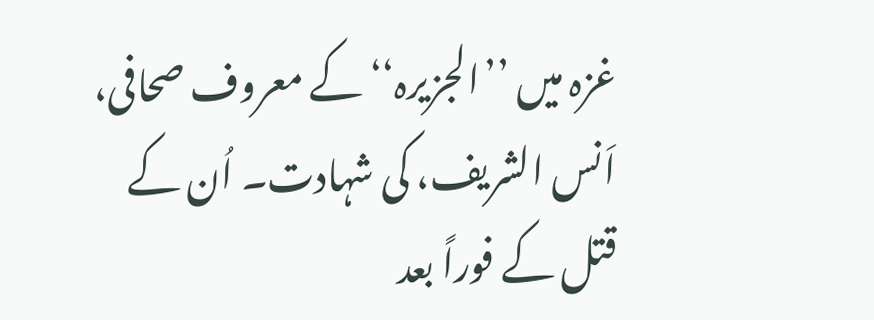غزہ میں ’’الجزیرہ‘‘ کے معروف صحافی، اَنس الشریف، کی شہادت۔ اُن کے قتل کے فوراً بعد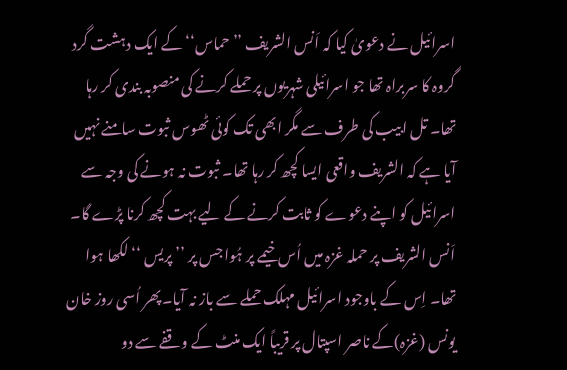اسرائیل نے دعویٰ کیا کہ اَنس الشریف ’’ حماس‘‘ کے ایک دہشت گرد گروہ کا سربراہ تھا جو اسرائیلی شہریوں پر حملے کرنے کی منصوبہ بندی کر رہا تھا۔ تل ابیب کی طرف سے مگر ابھی تک کوئی ٹھوس ثبوت سامنے نہیں آیا ہے کہ الشریف واقعی ایسا کچھ کر رہا تھا۔ ثبوت نہ ہونے کی وجہ سے اسرائیل کو اپنے دعوے کو ثابت کرنے کے لیے بہت کچھ کرنا پڑے گا۔ اَنس الشریف پر حملہ غزہ میں اُس خیمے پر ہُوا جس پر ’’ پریس ‘‘ لکھا ہوا تھا۔ اِس کے باوجود اسرائیل مہلک حملے سے باز نہ آیا۔پھر اُسی روز خان یونس (غزہ)کے ناصر اسپتال پر قریباً ایک منٹ کے وقفے سے دو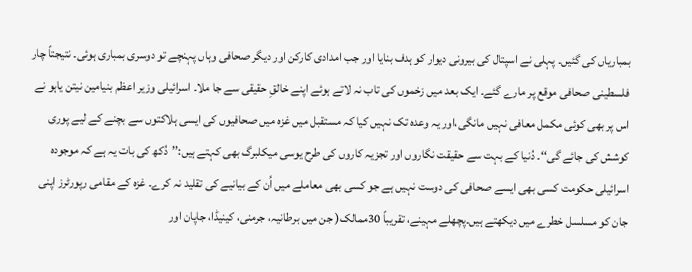بمباریاں کی گئیں۔ پہلی نے اسپتال کی بیرونی دیوار کو ہدف بنایا اور جب امدادی کارکن اور دیگر صحافی وہاں پہنچے تو دوسری بمباری ہوئی۔ نتیجتاً چار فلسطینی صحافی موقع پر مارے گئے۔ ایک بعد میں زخموں کی تاب نہ لاتے ہوئے اپنے خالقِ حقیقی سے جا ملا۔ اسرائیلی وزیر اعظم بنیامین نیتن یاہو نے اس پر بھی کوئی مکمل معافی نہیں مانگی،اور یہ وعدہ تک نہیں کیا کہ مستقبل میں غزہ میں صحافیوں کی ایسی ہلاکتوں سے بچنے کے لیے پوری کوشش کی جائے گی‘‘۔ دُنیا کے بہت سے حقیقت نگاروں اور تجزیہ کاروں کی طرح یوسی میکلبرگ بھی کہتے ہیں:’’دُکھ کی بات یہ ہے کہ موجودہ اسرائیلی حکومت کسی بھی ایسے صحافی کی دوست نہیں ہے جو کسی بھی معاملے میں اُن کے بیانیے کی تقلید نہ کرے۔ غزہ کے مقامی رپورٹرز اپنی جان کو مسلسل خطرے میں دیکھتے ہیں۔پچھلے مہینے، تقریباً 30ممالک( جن میں برطانیہ، جرمنی، کینیڈا، جاپان اور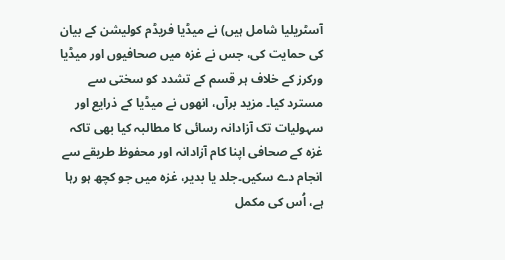آسٹریلیا شامل ہیں) نے میڈیا فریڈم کولیشن کے بیان کی حمایت کی، جس نے غزہ میں صحافیوں اور میڈیا ورکرز کے خلاف ہر قسم کے تشدد کو سختی سے مسترد کیا۔ مزید برآں، انھوں نے میڈیا کے ذرایع اور سہولیات تک آزادانہ رسائی کا مطالبہ کیا بھی تاکہ غزہ کے صحافی اپنا کام آزادانہ اور محفوظ طریقے سے انجام دے سکیں۔جلد یا بدیر، غزہ میں جو کچھ ہو رہا ہے، اُس کی مکمل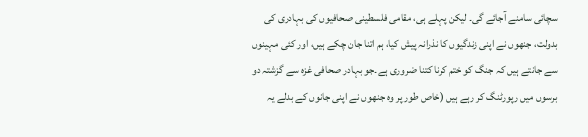سچائی سامنے آجائے گی۔ لیکن پہلے ہی، مقامی فلسطینی صحافیوں کی بہادری کی بدولت، جنھوں نے اپنی زندگیوں کا نذرانہ پیش کیا، ہم اتنا جان چکے ہیں، اور کئی مہینوں سے جانتے ہیں کہ جنگ کو ختم کرنا کتنا ضروری ہے۔جو بہادر صحافی غزہ سے گزشتہ دو برسوں میں رپورٹنگ کر رہے ہیں (خاص طور پر وہ جنھوں نے اپنی جانوں کے بدلے یہ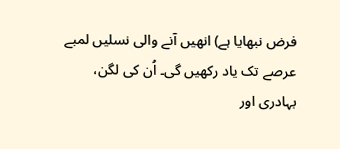فرض نبھایا ہے) انھیں آنے والی نسلیں لمبے عرصے تک یاد رکھیں گی۔ اُن کی لگن، بہادری اور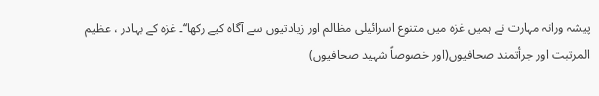پیشہ ورانہ مہارت نے ہمیں غزہ میں متنوع اسرائیلی مظالم اور زیادتیوں سے آگاہ کیے رکھا‘‘۔ غزہ کے بہادر ، عظیم المرتبت اور جرأتمند صحافیوں(اور خصوصاً شہید صحافیوں)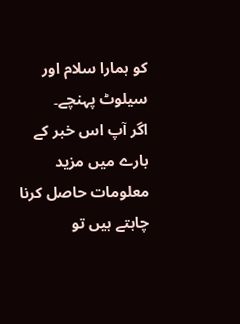کو ہمارا سلام اور سیلوٹ پہنچے۔
اگر آپ اس خبر کے بارے میں مزید معلومات حاصل کرنا چاہتے ہیں تو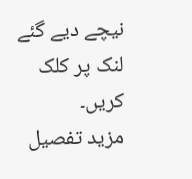نیچے دیے گئے لنک پر کلک کریں۔
مزید تفصیل